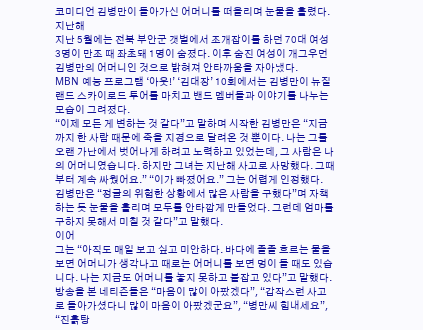코미디언 김병만이 돌아가신 어머니를 떠올리며 눈물을 흘렸다.
지난해
지난 5월에는 전북 부안군 갯벌에서 조개잡이를 하던 70대 여성 3명이 만조 때 좌초돼 1명이 숨졌다. 이후 숨진 여성이 개그우먼 김병만의 어머니인 것으로 밝혀져 안타까움을 자아냈다.
MBN 예능 프로그램 ‘아웃!’ ‘김대장’ 10회에서는 김병만이 뉴질랜드 스카이로드 투어를 마치고 밴드 멤버들과 이야기를 나누는 모습이 그려졌다.
“이제 모든 게 변하는 것 같다”고 말하며 시작한 김병만은 “지금까지 한 사람 때문에 죽을 지경으로 달려온 것 뿐이다. 나는 그를 오랜 가난에서 벗어나게 하려고 노력하고 있었는데, 그 사람은 나의 어머니였습니다. 하지만 그녀는 지난해 사고로 사망했다. 그때부터 계속 싸웠어요.” “이가 빠졌어요.” 그는 어렵게 인정했다.
김병만은 “정글의 위험한 상황에서 많은 사람을 구했다”며 자책하는 듯 눈물을 흘리며 모두를 안타깝게 만들었다. 그런데 엄마를 구하지 못해서 미칠 것 같다”고 말했다.
이어
그는 “아직도 매일 보고 싶고 미안하다. 바다에 졸졸 흐르는 물을 보면 어머니가 생각나고 때로는 어머니를 보면 멍이 들 때도 있습니다. 나는 지금도 어머니를 놓지 못하고 붙잡고 있다”고 말했다.
방송을 본 네티즌들은 “마음이 많이 아팠겠다”, “갑작스런 사고로 돌아가셨다니 많이 마음이 아팠겠군요”, “병만씨 힘내세요”, “진흙탕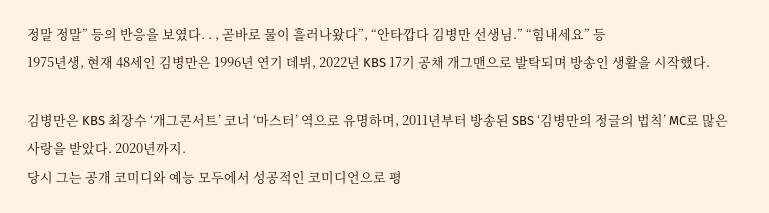정말 정말” 등의 반응을 보였다. . , 곧바로 물이 흘러나왔다”, “안타깝다 김병만 선생님.” “힘내세요” 등
1975년생, 현재 48세인 김병만은 1996년 연기 데뷔, 2022년 KBS 17기 공채 개그맨으로 발탁되며 방송인 생활을 시작했다.

김병만은 KBS 최장수 ‘개그콘서트’ 코너 ‘마스터’ 역으로 유명하며, 2011년부터 방송된 SBS ‘김병만의 정글의 법칙’ MC로 많은 사랑을 받았다. 2020년까지.
당시 그는 공개 코미디와 예능 모두에서 성공적인 코미디언으로 평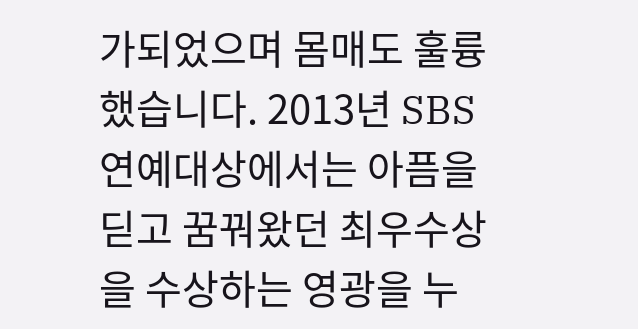가되었으며 몸매도 훌륭했습니다. 2013년 SBS 연예대상에서는 아픔을 딛고 꿈꿔왔던 최우수상을 수상하는 영광을 누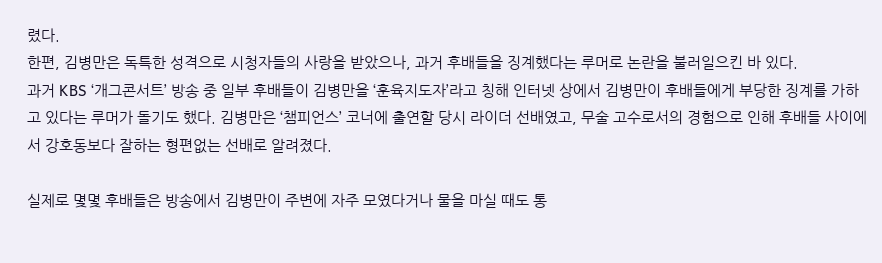렸다.
한편, 김병만은 독특한 성격으로 시청자들의 사랑을 받았으나, 과거 후배들을 징계했다는 루머로 논란을 불러일으킨 바 있다.
과거 KBS ‘개그콘서트’ 방송 중 일부 후배들이 김병만을 ‘훈육지도자’라고 칭해 인터넷 상에서 김병만이 후배들에게 부당한 징계를 가하고 있다는 루머가 돌기도 했다. 김병만은 ‘챔피언스’ 코너에 출연할 당시 라이더 선배였고, 무술 고수로서의 경험으로 인해 후배들 사이에서 강호동보다 잘하는 형편없는 선배로 알려졌다.

실제로 몇몇 후배들은 방송에서 김병만이 주변에 자주 모였다거나 물을 마실 때도 통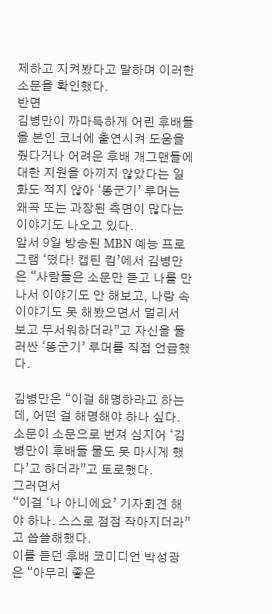제하고 지켜봤다고 말하며 이러한 소문을 확인했다.
반면
김병만이 까마득하게 어린 후배들을 본인 코너에 출연시켜 도움을 줬다거나 어려운 후배 개그맨들에 대한 지원을 아끼지 않았다는 일화도 적지 않아 ‘똥군기’ 루머는 왜곡 또는 과장된 측면이 많다는 이야기도 나오고 있다.
앞서 9일 방송된 MBN 예능 프로그램 ‘떴다! 캡틴 킴’에서 김병만은 “사람들은 소문만 듣고 나를 만나서 이야기도 안 해보고, 나랑 속이야기도 못 해봤으면서 멀리서 보고 무서워하더라”고 자신을 둘러싼 ‘똥군기’ 루머를 직접 언급했다.

김병만은 “이걸 해명하라고 하는데, 어떤 걸 해명해야 하나 싶다. 소문이 소문으로 번져 심지어 ‘김병만이 후배들 물도 못 마시게 했다’고 하더라”고 토로했다.
그러면서
“이걸 ‘나 아니에요’ 기자회견 해야 하나. 스스로 점점 작아지더라”고 씁쓸해했다.
이를 듣던 후배 코미디언 박성광은 “아무리 좋은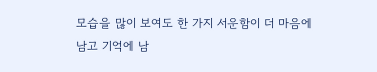모습을 많이 보여도 한 가지 서운함이 더 마음에 남고 기억에 남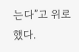는다”고 위로했다.